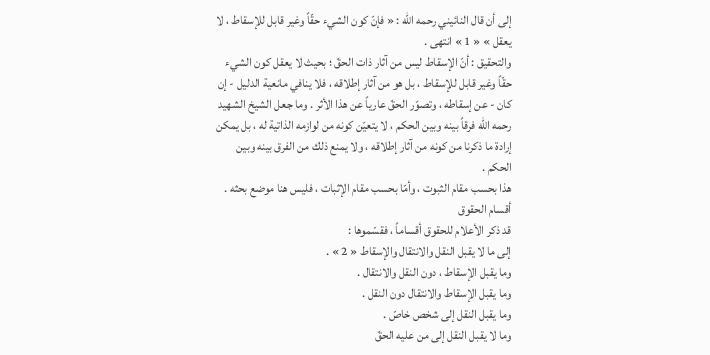إلى أن قال النائيني رحمه الله : « فإنّ كون الشيء حقّاً وغير قابل للإسقاط ، لا يعقل » « 1 » انتهى .
والتحقيق : أنّ الإسقاط ليس من آثار ذات الحقّ ؛ بحيث لا يعقل كون الشيء حقّاً وغير قابل للإسقاط ، بل هو من آثار إطلاقه ، فلا ينافي مانعية الدليل - إن كان - عن إسقاطه ، وتصوّر الحقّ عارياً عن هذا الأثر . وما جعل الشيخ الشهيد رحمه الله فرقاً بينه وبين الحكم ، لا يتعيّن كونه من لوازمه الذاتية له ، بل يمكن إرادة ما ذكرنا من كونه من آثار إطلاقه ، ولا يمنع ذلك من الفرق بينه وبين الحكم .
هذا بحسب مقام الثبوت ، وأمّا بحسب مقام الإثبات ، فليس هنا موضع بحثه .
أقسام الحقوق
قد ذكر الأعلام للحقوق أقساماً ، فقسّموها :
إلى ما لا يقبل النقل والانتقال والإسقاط « 2 » .
وما يقبل الإسقاط ، دون النقل والانتقال .
وما يقبل الإسقاط والانتقال دون النقل .
وما يقبل النقل إلى شخص خاصّ .
وما لا يقبل النقل إلى من عليه الحقّ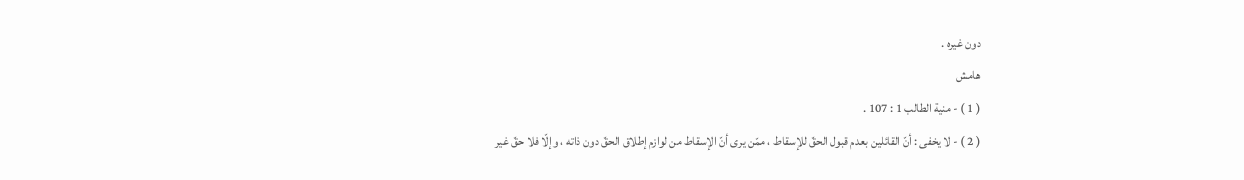دون غيره .
هامش
( 1 ) - منية الطالب 1 : 107 .
( 2 ) - لا يخفى : أنّ القائلين بعدم قبول الحقّ للإسقاط ، ممّن يرى أنّ الإسقاط من لوازم إطلاق الحقّ دون ذاته ، وإلّا فلا حقّ غير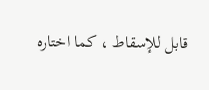قابل للإسقاط ، كما اختاره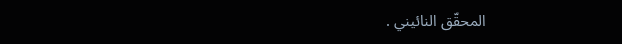المحقّق النائيني .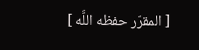[ المقرّر حفظه اللَّه ]